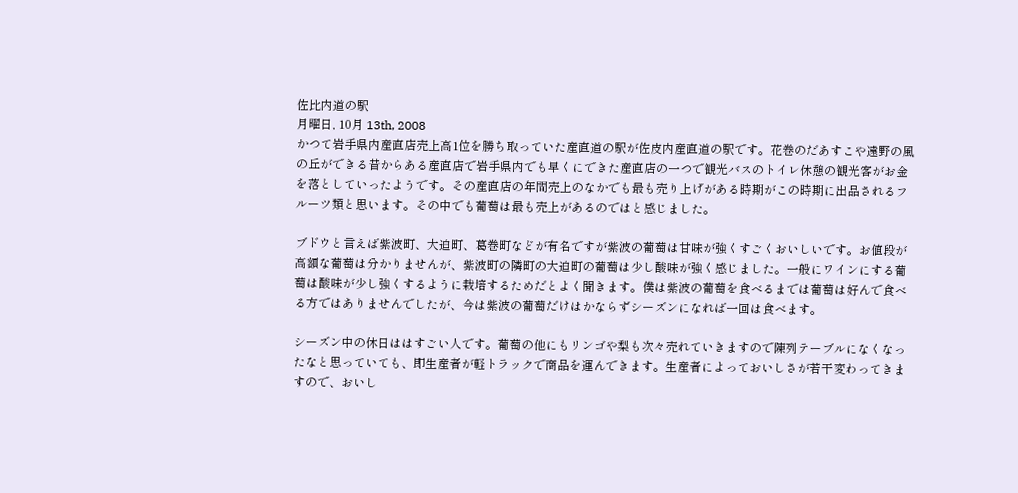佐比内道の駅
月曜日, 10月 13th, 2008
かつて岩手県内産直店売上高1位を勝ち取っていた産直道の駅が佐皮内産直道の駅です。花巻のだあすこや遠野の風の丘ができる昔からある産直店で岩手県内でも早くにできた産直店の一つで観光バスのトイレ休憩の観光客がお金を落としていったようです。その産直店の年間売上のなかでも最も売り上げがある時期がこの時期に出品されるフルーツ類と思います。その中でも葡萄は最も売上があるのではと感じました。

ブドウと言えば紫波町、大迫町、葛巻町などが有名ですが紫波の葡萄は甘味が強くすごくおいしいです。お値段が高額な葡萄は分かりませんが、紫波町の隣町の大迫町の葡萄は少し酸味が強く感じました。一般にワインにする葡萄は酸味が少し強くするように栽培するためだとよく聞きます。僕は紫波の葡萄を食べるまでは葡萄は好んで食べる方ではありませんでしたが、今は紫波の葡萄だけはかならずシーズンになれば一回は食べます。

シーズン中の休日ははすごい人です。葡萄の他にもリンゴや梨も次々売れていきますので陳列テーブルになくなったなと思っていても、即生産者が軽トラックで商品を運んできます。生産者によっておいしさが若干変わってきますので、おいし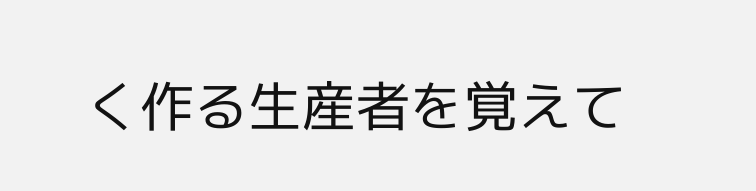く作る生産者を覚えて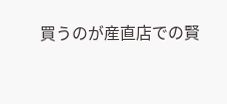買うのが産直店での賢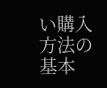い購入方法の基本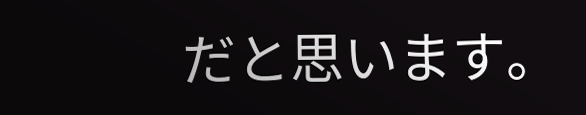だと思います。